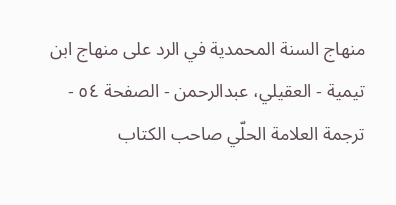منهاج السنة المحمدية في الرد على منهاج ابن تيمية - العقيلي، عبدالرحمن - الصفحة ٥٤ - ترجمة العلامة الحلّي صاحب الكتاب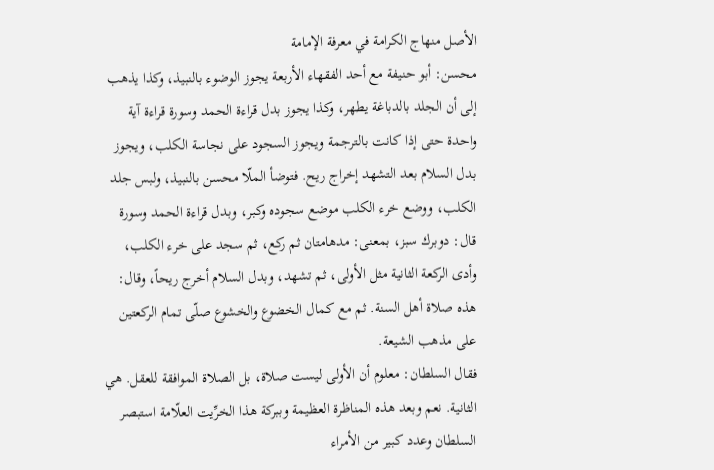الأصل منهاج الكرامة في معرفة الإمامة
محسن: أبو حنيفة مع أحد الفقهاء الأربعة يجوز الوضوء بالنبيذ، وكذا يذهب إلى أن الجلد بالدباغة يطهر، وكذا يجوز بدل قراءة الحمد وسورة قراءة آية واحدة حتى إذا كانت بالترجمة ويجوز السجود على نجاسة الكلب، ويجوز بدل السلام بعد التشهد إخراج ريح. فتوضأ الملّا محسن بالنبيذ، ولبس جلد الكلب، ووضع خرء الكلب موضع سجوده وكبر، وبدل قراءة الحمد وسورة قال: دوبرك سبز، بمعنى: مدهامتان ثم ركع، ثم سجد على خرء الكلب، وأدى الركعة الثانية مثل الأولى، ثم تشهد، وبدل السلام أخرج ريحاً، وقال: هذه صلاة أهل السنة. ثم مع كمال الخضوع والخشوع صلّى تمام الركعتين على مذهب الشيعة.
فقال السلطان: معلوم أن الأولى ليست صلاة، بل الصلاة الموافقة للعقل. هي الثانية. نعم وبعد هذه المناظرة العظيمة وببركة هذا الخرِّيت العلّامة استبصر السلطان وعدد كبير من الأمراء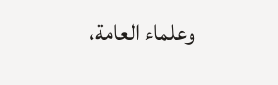وعلماء العامة،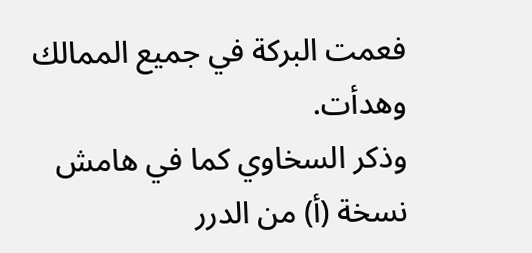فعمت البركة في جميع الممالك وهدأت.
وذكر السخاوي كما في هامش نسخة (أ) من الدرر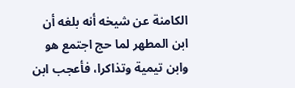الكامنة عن شيخه أنه بلغه أن ابن المطهر لما حج اجتمع هو وابن تيمية وتذاكرا، فأعجب ابن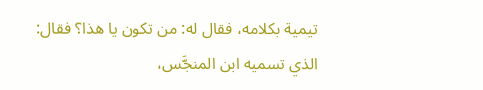تيمية بكلامه، فقال له: من تكون يا هذا؟ فقال: الذي تسميه ابن المنجَّس،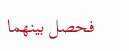فحصل بينهما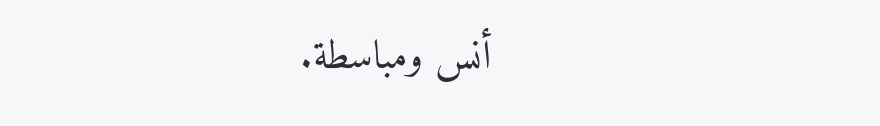أنس ومباسطة.